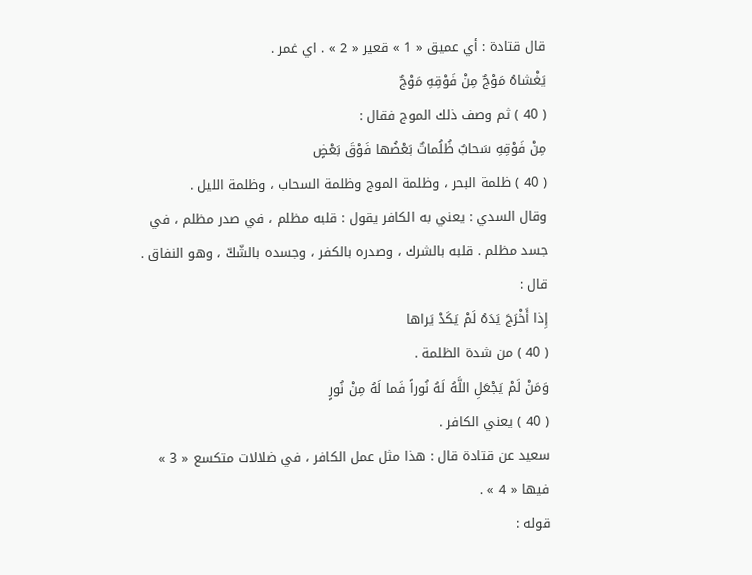قال قتادة : أي عميق « 1 » قعير « 2 » . اي غمر .
يَغْشاهُ مَوْجٌ مِنْ فَوْقِهِ مَوْجٌ
( 40 ) ثم وصف ذلك الموج فقال :
مِنْ فَوْقِهِ سَحابٌ ظُلُماتٌ بَعْضُها فَوْقَ بَعْضٍ
( 40 ) ظلمة البحر ، وظلمة الموج وظلمة السحاب ، وظلمة الليل .
وقال السدي : يعني به الكافر يقول : قلبه مظلم ، في صدر مظلم ، في جسد مظلم . قلبه بالشرك ، وصدره بالكفر ، وجسده بالشّكّ ، وهو النفاق .
قال :
إِذا أَخْرَجَ يَدَهُ لَمْ يَكَدْ يَراها
( 40 ) من شدة الظلمة .
وَمَنْ لَمْ يَجْعَلِ اللَّهُ لَهُ نُوراً فَما لَهُ مِنْ نُورٍ
( 40 ) يعني الكافر .
سعيد عن قتادة قال : هذا مثل عمل الكافر ، في ضلالات متكسع « 3 » فيها « 4 » .
قوله :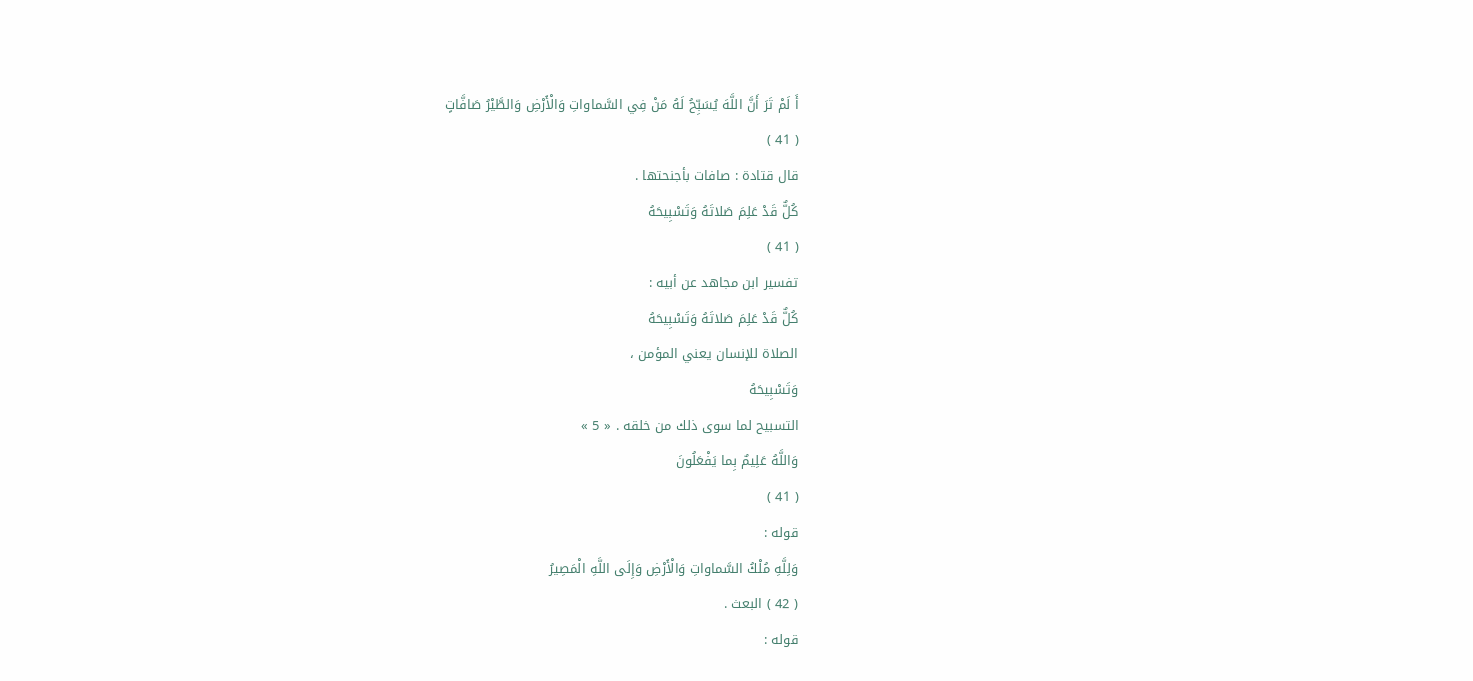أَ لَمْ تَرَ أَنَّ اللَّهَ يُسَبِّحُ لَهُ مَنْ فِي السَّماواتِ وَالْأَرْضِ وَالطَّيْرُ صَافَّاتٍ
( 41 )
قال قتادة : صافات بأجنحتها .
كُلٌّ قَدْ عَلِمَ صَلاتَهُ وَتَسْبِيحَهُ
( 41 )
تفسير ابن مجاهد عن أبيه :
كُلٌّ قَدْ عَلِمَ صَلاتَهُ وَتَسْبِيحَهُ
الصلاة للإنسان يعني المؤمن ،
وَتَسْبِيحَهُ
التسبيح لما سوى ذلك من خلقه . « 5 »
وَاللَّهُ عَلِيمٌ بِما يَفْعَلُونَ
( 41 )
قوله :
وَلِلَّهِ مُلْكُ السَّماواتِ وَالْأَرْضِ وَإِلَى اللَّهِ الْمَصِيرُ
( 42 ) البعث .
قوله :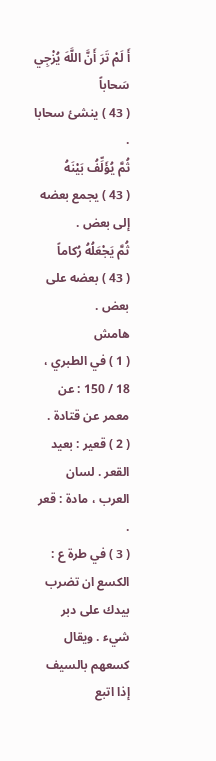أَ لَمْ تَرَ أَنَّ اللَّهَ يُزْجِي سَحاباً
( 43 ) ينشئ سحابا .
ثُمَّ يُؤَلِّفُ بَيْنَهُ
( 43 ) يجمع بعضه إلى بعض .
ثُمَّ يَجْعَلُهُ رُكاماً
( 43 ) بعضه على بعض .
هامش
( 1 ) في الطبري ، 18 / 150 : عن معمر عن قتادة .
( 2 ) قعير : بعيد القعر . لسان العرب ، مادة : قعر .
( 3 ) في طرة ع : الكسع ان تضرب بيدك على دبر شيء . ويقال كسعهم بالسيف إذا اتبع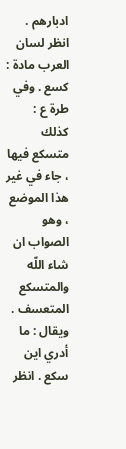ادبارهم . انظر لسان العرب مادة : كسع . وفي طرة ع : كذلك متسكع فيها ، جاء في غير هذا الموضع ، وهو الصواب ان شاء اللّه والمتسكع المتعسف . ويقال : ما أدري اين سكع . انظر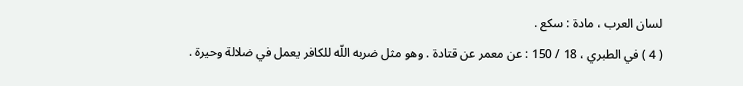لسان العرب ، مادة : سكع .
( 4 ) في الطبري ، 18 / 150 : عن معمر عن قتادة . وهو مثل ضربه اللّه للكافر يعمل في ضلالة وحيرة .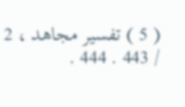( 5 ) تفسير مجاهد ، 2 / 443 . 444 .